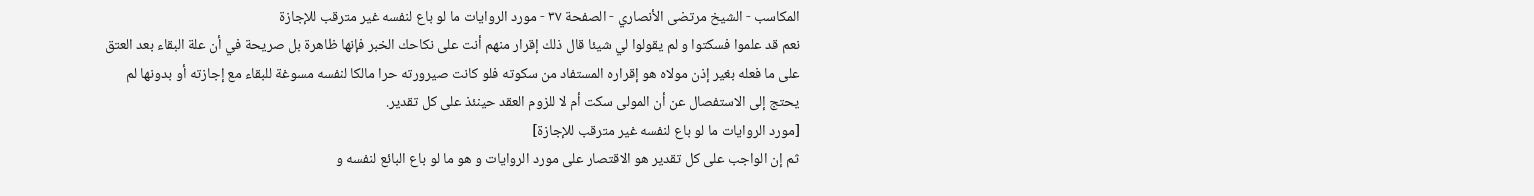المكاسب - الشيخ مرتضى الأنصاري - الصفحة ٣٧ - مورد الروايات ما لو باع لنفسه غير مترقب للإجازة
نعم قد علموا فسكتوا و لم يقولوا لي شيئا قال ذلك إقرار منهم أنت على نكاحك الخبر فإنها ظاهرة بل صريحة في أن علة البقاء بعد العتق على ما فعله بغير إذن مولاه هو إقراره المستفاد من سكوته فلو كانت صيرورته حرا مالكا لنفسه مسوغة للبقاء مع إجازته أو بدونها لم يحتج إلى الاستفصال عن أن المولى سكت أم لا للزوم العقد حينئذ على كل تقدير.
[مورد الروايات ما لو باع لنفسه غير مترقب للإجازة]
ثم إن الواجب على كل تقدير هو الاقتصار على مورد الروايات و هو ما لو باع البائع لنفسه و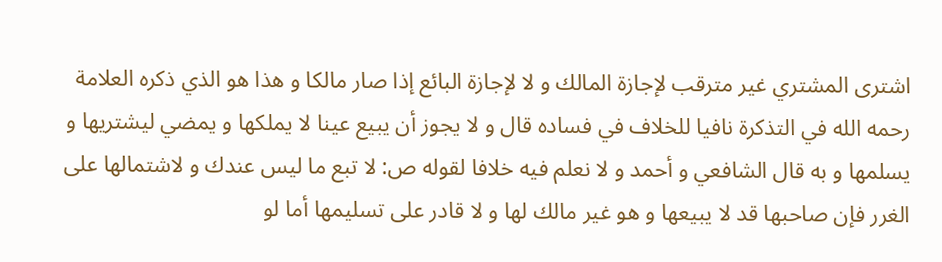اشترى المشتري غير مترقب لإجازة المالك و لا لإجازة البائع إذا صار مالكا و هذا هو الذي ذكره العلامة رحمه الله في التذكرة نافيا للخلاف في فساده قال و لا يجوز أن يبيع عينا لا يملكها و يمضي ليشتريها و يسلمها و به قال الشافعي و أحمد و لا نعلم فيه خلافا لقوله ص: لا تبع ما ليس عندك و لاشتمالها على الغرر فإن صاحبها قد لا يبيعها و هو غير مالك لها و لا قادر على تسليمها أما لو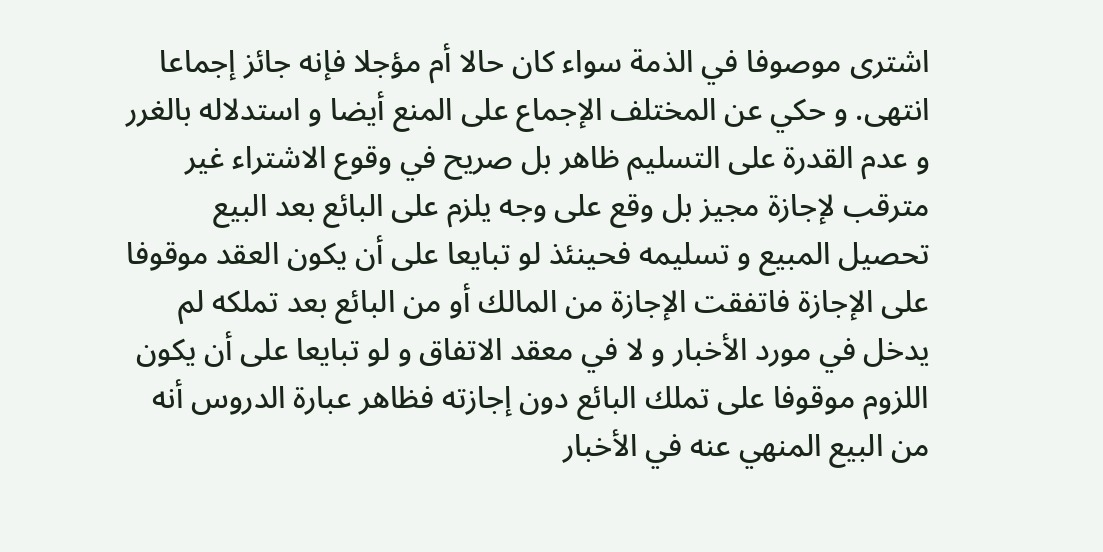اشترى موصوفا في الذمة سواء كان حالا أم مؤجلا فإنه جائز إجماعا انتهى. و حكي عن المختلف الإجماع على المنع أيضا و استدلاله بالغرر و عدم القدرة على التسليم ظاهر بل صريح في وقوع الاشتراء غير مترقب لإجازة مجيز بل وقع على وجه يلزم على البائع بعد البيع تحصيل المبيع و تسليمه فحينئذ لو تبايعا على أن يكون العقد موقوفا على الإجازة فاتفقت الإجازة من المالك أو من البائع بعد تملكه لم يدخل في مورد الأخبار و لا في معقد الاتفاق و لو تبايعا على أن يكون اللزوم موقوفا على تملك البائع دون إجازته فظاهر عبارة الدروس أنه من البيع المنهي عنه في الأخبار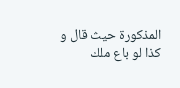المذكورة حيث قال و كذا لو باع ملك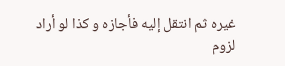غيره ثم انتقل إليه فأجازه و كذا لو أراد لزوم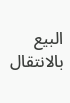البيع بالانتقال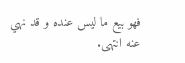فهو بيع ما ليس عنده و قد نهي عنه انتهى.